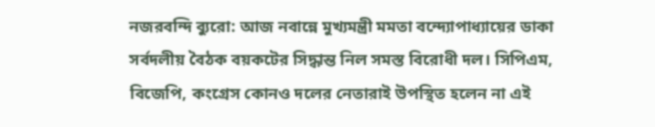নজরবন্দি ব্যুরো: আজ নবান্নে মুখ্যমন্ত্রী মমতা বন্দ্যোপাধ্যায়ের ডাকা সর্বদলীয় বৈঠক বয়কটের সিদ্ধান্ত নিল সমস্ত বিরোধী দল। সিপিএম, বিজেপি, কংগ্রেস কোনও দলের নেতারাই উপস্থিত হলেন না এই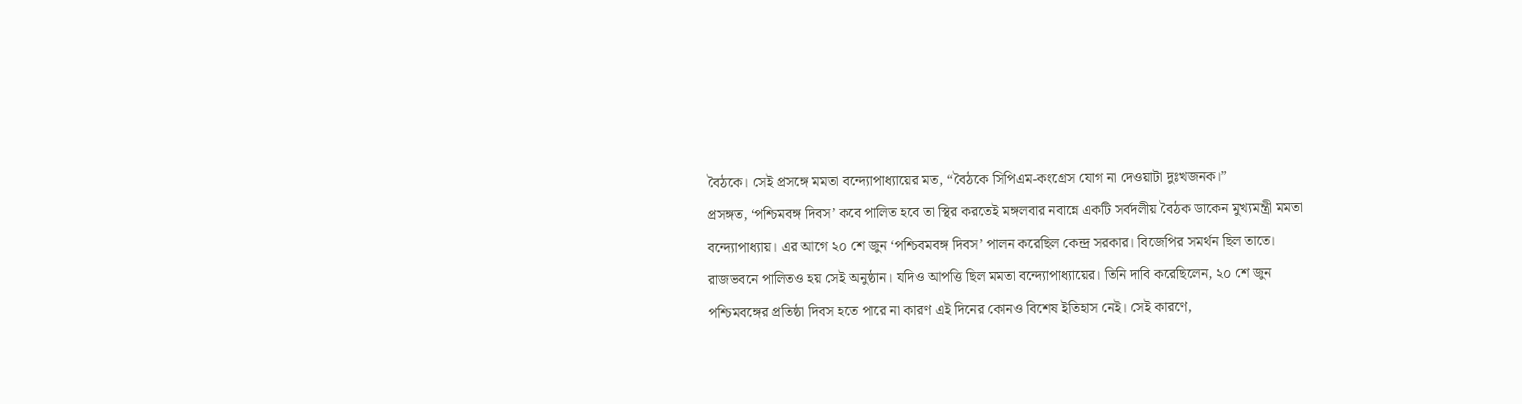বৈঠকে। সেই প্রসঙ্গে মমতা বন্দ্যোপাধ্যায়ের মত, “বৈঠকে সিপিএম-কংগ্রেস যোগ না দেওয়াটা দুঃখজনক।”
প্রসঙ্গত, ‘পশ্চিমবঙ্গ দিবস’ কবে পালিত হবে তা স্থির করতেই মঙ্গলবার নবান্নে একটি সর্বদলীয় বৈঠক ডাকেন মুখ্যমন্ত্রী মমতা বন্দ্যোপাধ্যায়। এর আগে ২০ শে জুন ‘পশ্চিবমবঙ্গ দিবস’ পালন করেছিল কেন্দ্র সরকার। বিজেপির সমর্থন ছিল তাতে। রাজভবনে পালিতও হয় সেই অনুষ্ঠান। যদিও আপত্তি ছিল মমতা বন্দ্যোপাধ্যায়ের। তিনি দাবি করেছিলেন, ২০ শে জুন পশ্চিমবঙ্গের প্রতিষ্ঠা দিবস হতে পারে না কারণ এই দিনের কোনও বিশেষ ইতিহাস নেই। সেই কারণে,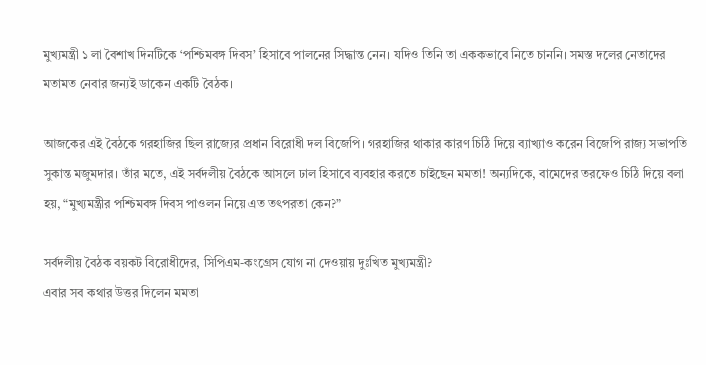মুখ্যমন্ত্রী ১ লা বৈশাখ দিনটিকে ‘পশ্চিমবঙ্গ দিবস’ হিসাবে পালনের সিদ্ধান্ত নেন। যদিও তিনি তা এককভাবে নিতে চাননি। সমস্ত দলের নেতাদের মতামত নেবার জন্যই ডাকেন একটি বৈঠক।

আজকের এই বৈঠকে গরহাজির ছিল রাজ্যের প্রধান বিরোধী দল বিজেপি। গরহাজির থাকার কারণ চিঠি দিয়ে ব্যাখ্যাও করেন বিজেপি রাজ্য সভাপতি সুকান্ত মজুমদার। তাঁর মতে, এই সর্বদলীয় বৈঠকে আসলে ঢাল হিসাবে ব্যবহার করতে চাইছেন মমতা! অন্যদিকে, বামেদের তরফেও চিঠি দিয়ে বলা হয়, “মুখ্যমন্ত্রীর পশ্চিমবঙ্গ দিবস পাওলন নিয়ে এত তৎপরতা কেন?”

সর্বদলীয় বৈঠক বয়কট বিরোধীদের, সিপিএম-কংগ্রেস যোগ না দেওয়ায় দুঃখিত মুখ্যমন্ত্রী?
এবার সব কথার উত্তর দিলেন মমতা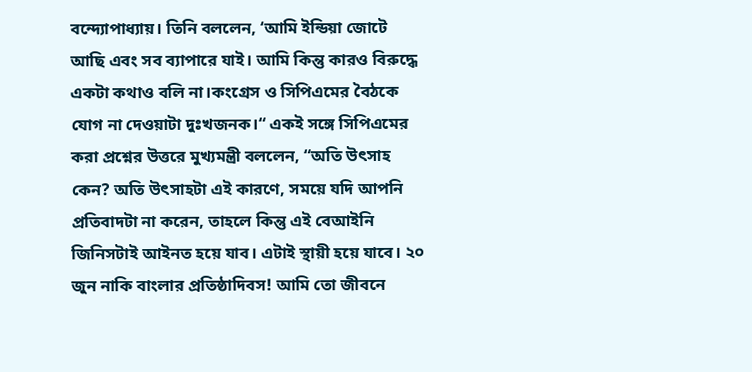বন্দ্যোপাধ্যায়। তিনি বললেন, ‘আমি ইন্ডিয়া জোটে আছি এবং সব ব্যাপারে যাই। আমি কিন্তু কারও বিরুদ্ধে একটা কথাও বলি না।কংগ্রেস ও সিপিএমের বৈঠকে যোগ না দেওয়াটা দুঃখজনক।“ একই সঙ্গে সিপিএমের করা প্রশ্নের উত্তরে মুখ্যমন্ত্রী বললেন, “অতি উৎসাহ কেন? অতি উৎসাহটা এই কারণে, সময়ে যদি আপনি প্রতিবাদটা না করেন, তাহলে কিন্তু এই বেআইনি জিনিসটাই আইনত হয়ে যাব। এটাই স্থায়ী হয়ে যাবে। ২০ জুন নাকি বাংলার প্রতিষ্ঠাদিবস! আমি তো জীবনে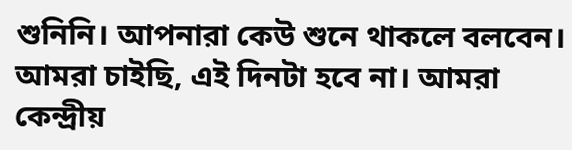শুনিনি। আপনারা কেউ শুনে থাকলে বলবেন। আমরা চাইছি, এই দিনটা হবে না। আমরা কেন্দ্রীয়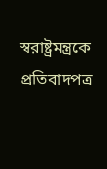স্বরাষ্ট্রমন্ত্রকে প্রতিবাদপত্র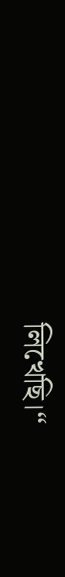লিখেছি।“